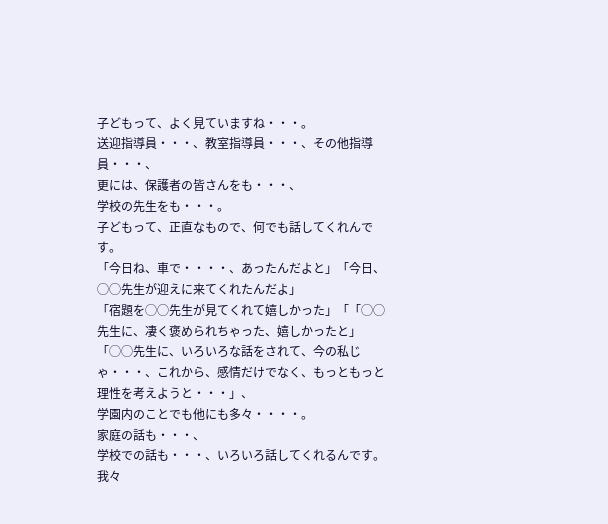子どもって、よく見ていますね・・・。
送迎指導員・・・、教室指導員・・・、その他指導員・・・、
更には、保護者の皆さんをも・・・、
学校の先生をも・・・。
子どもって、正直なもので、何でも話してくれんです。
「今日ね、車で・・・・、あったんだよと」「今日、◯◯先生が迎えに来てくれたんだよ」
「宿題を◯◯先生が見てくれて嬉しかった」「「◯◯先生に、凄く褒められちゃった、嬉しかったと」
「◯◯先生に、いろいろな話をされて、今の私じゃ・・・、これから、感情だけでなく、もっともっと理性を考えようと・・・」、
学園内のことでも他にも多々・・・・。
家庭の話も・・・、
学校での話も・・・、いろいろ話してくれるんです。
我々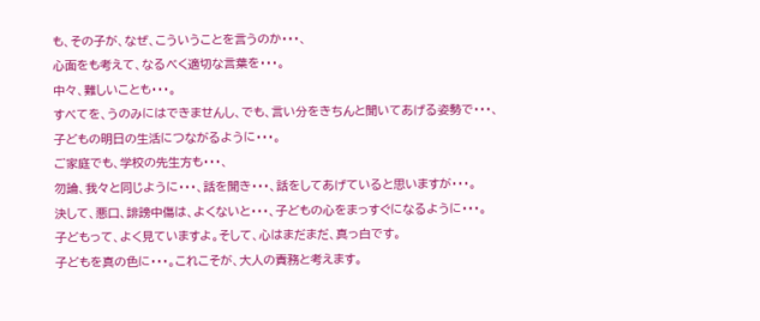も、その子が、なぜ、こういうことを言うのか・・・、
心面をも考えて、なるべく適切な言葉を・・・。
中々、難しいことも・・・。
すべてを、うのみにはできませんし、でも、言い分をきちんと聞いてあげる姿勢で・・・、
子どもの明日の生活につながるように・・・。
ご家庭でも、学校の先生方も・・・、
勿論、我々と同じように・・・、話を聞き・・・、話をしてあげていると思いますが・・・。
決して、悪口、誹謗中傷は、よくないと・・・、子どもの心をまっすぐになるように・・・。
子どもって、よく見ていますよ。そして、心はまだまだ、真っ白です。
子どもを真の色に・・・。これこそが、大人の責務と考えます。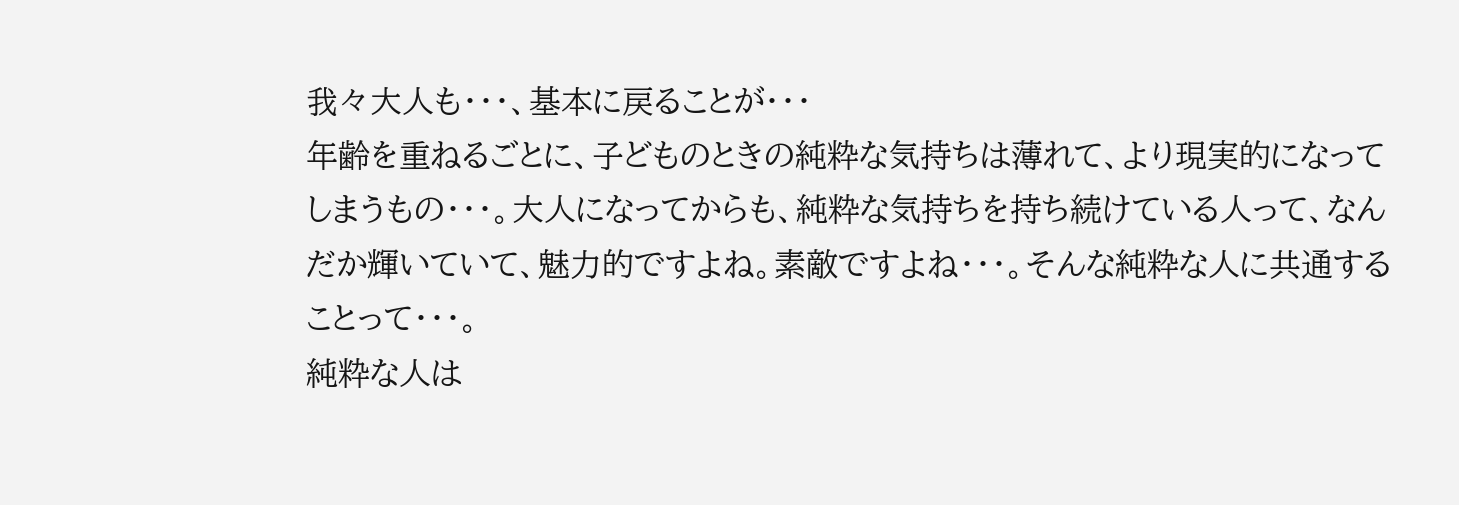我々大人も・・・、基本に戻ることが・・・
年齢を重ねるごとに、子どものときの純粋な気持ちは薄れて、より現実的になってしまうもの・・・。大人になってからも、純粋な気持ちを持ち続けている人って、なんだか輝いていて、魅力的ですよね。素敵ですよね・・・。そんな純粋な人に共通することって・・・。
純粋な人は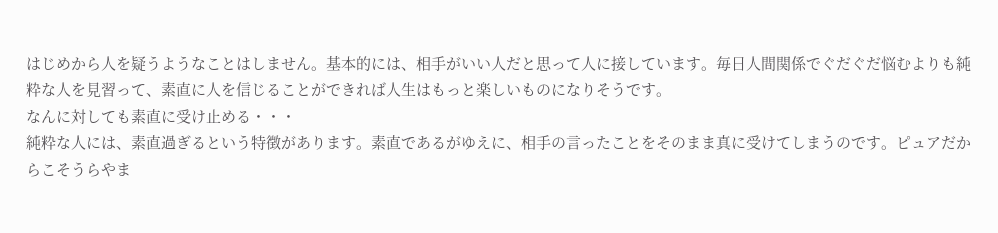はじめから人を疑うようなことはしません。基本的には、相手がいい人だと思って人に接しています。毎日人間関係でぐだぐだ悩むよりも純粋な人を見習って、素直に人を信じることができれば人生はもっと楽しいものになりそうです。
なんに対しても素直に受け止める・・・
純粋な人には、素直過ぎるという特徴があります。素直であるがゆえに、相手の言ったことをそのまま真に受けてしまうのです。ピュアだからこそうらやま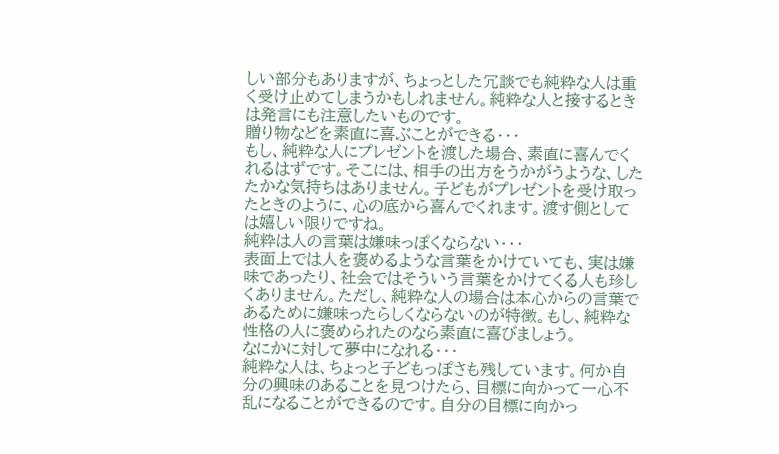しい部分もありますが、ちょっとした冗談でも純粋な人は重く受け止めてしまうかもしれません。純粋な人と接するときは発言にも注意したいものです。
贈り物などを素直に喜ぶことができる・・・
もし、純粋な人にプレゼントを渡した場合、素直に喜んでくれるはずです。そこには、相手の出方をうかがうような、したたかな気持ちはありません。子どもがプレゼントを受け取ったときのように、心の底から喜んでくれます。渡す側としては嬉しい限りですね。
純粋は人の言葉は嫌味っぽくならない・・・
表面上では人を褒めるような言葉をかけていても、実は嫌味であったり、社会ではそういう言葉をかけてくる人も珍しくありません。ただし、純粋な人の場合は本心からの言葉であるために嫌味ったらしくならないのが特徴。もし、純粋な性格の人に褒められたのなら素直に喜びましょう。
なにかに対して夢中になれる・・・
純粋な人は、ちょっと子どもっぽさも残しています。何か自分の興味のあることを見つけたら、目標に向かって一心不乱になることができるのです。自分の目標に向かっ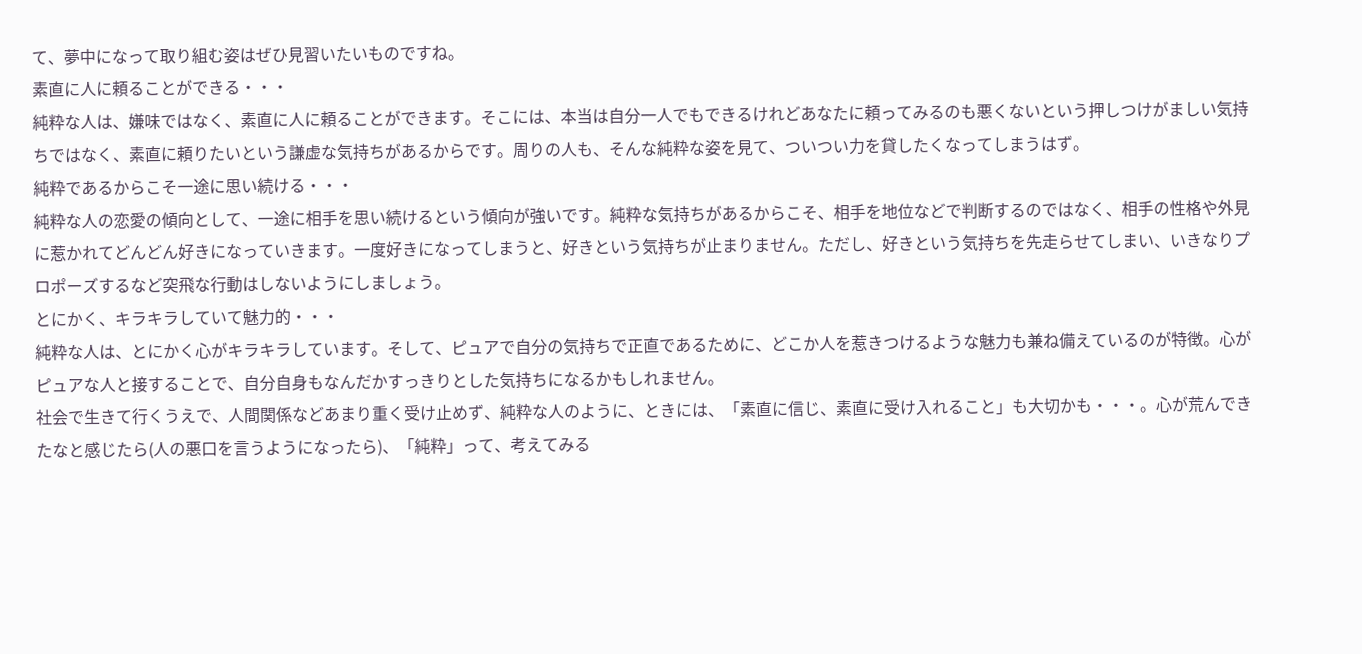て、夢中になって取り組む姿はぜひ見習いたいものですね。
素直に人に頼ることができる・・・
純粋な人は、嫌味ではなく、素直に人に頼ることができます。そこには、本当は自分一人でもできるけれどあなたに頼ってみるのも悪くないという押しつけがましい気持ちではなく、素直に頼りたいという謙虚な気持ちがあるからです。周りの人も、そんな純粋な姿を見て、ついつい力を貸したくなってしまうはず。
純粋であるからこそ一途に思い続ける・・・
純粋な人の恋愛の傾向として、一途に相手を思い続けるという傾向が強いです。純粋な気持ちがあるからこそ、相手を地位などで判断するのではなく、相手の性格や外見に惹かれてどんどん好きになっていきます。一度好きになってしまうと、好きという気持ちが止まりません。ただし、好きという気持ちを先走らせてしまい、いきなりプロポーズするなど突飛な行動はしないようにしましょう。
とにかく、キラキラしていて魅力的・・・
純粋な人は、とにかく心がキラキラしています。そして、ピュアで自分の気持ちで正直であるために、どこか人を惹きつけるような魅力も兼ね備えているのが特徴。心がピュアな人と接することで、自分自身もなんだかすっきりとした気持ちになるかもしれません。
社会で生きて行くうえで、人間関係などあまり重く受け止めず、純粋な人のように、ときには、「素直に信じ、素直に受け入れること」も大切かも・・・。心が荒んできたなと感じたら(人の悪口を言うようになったら)、「純粋」って、考えてみる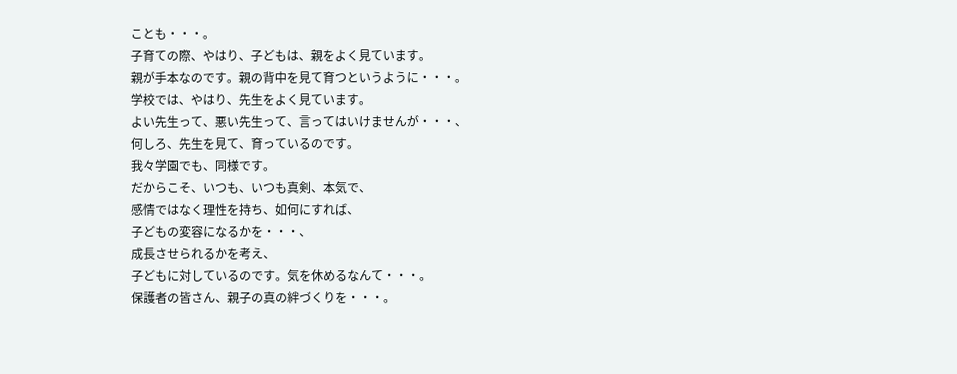ことも・・・。
子育ての際、やはり、子どもは、親をよく見ています。
親が手本なのです。親の背中を見て育つというように・・・。
学校では、やはり、先生をよく見ています。
よい先生って、悪い先生って、言ってはいけませんが・・・、
何しろ、先生を見て、育っているのです。
我々学園でも、同様です。
だからこそ、いつも、いつも真剣、本気で、
感情ではなく理性を持ち、如何にすれば、
子どもの変容になるかを・・・、
成長させられるかを考え、
子どもに対しているのです。気を休めるなんて・・・。
保護者の皆さん、親子の真の絆づくりを・・・。